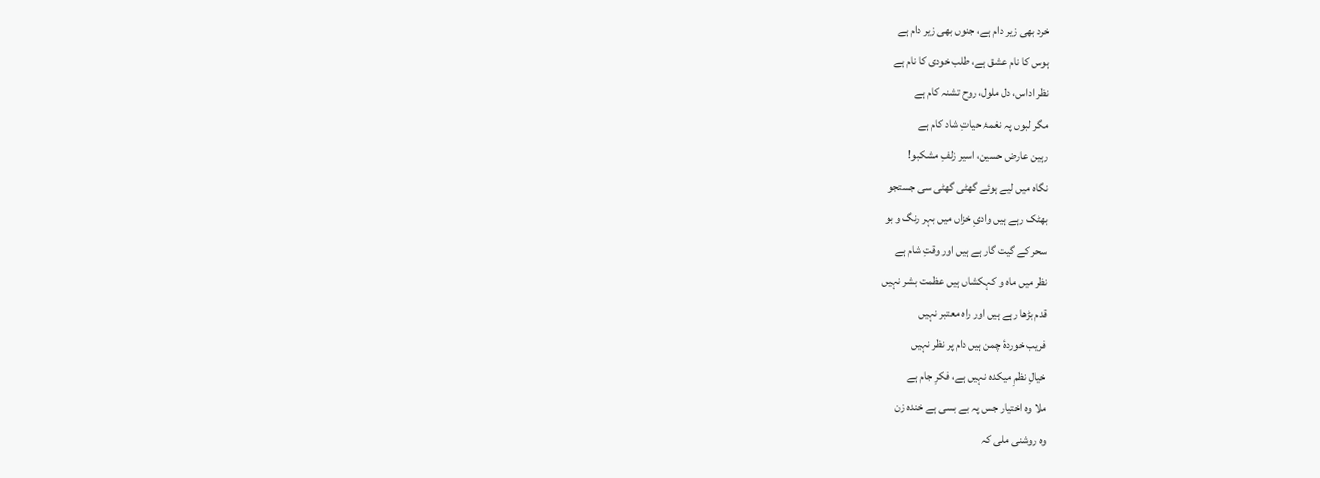خرد بھی زیر دام ہے، جنوں بھی زیر دام ہے
ہوس کا نام عشق ہے، طلب خودی کا نام ہے
نظر اداس، دل ملول، روح تشنہ کام ہے
مگر لبوں پہ نغمۂ حیاتِ شاد کام ہے
رہین عارض حسین، اسیر زلفِ مشکبو!
نگاہ میں لیے ہوئے گھٹی گھٹی سی جستجو
بھٹک رہے ہیں وادیِ خزاں میں بہر رنگ و بو
سحر کے گیت گار ہے ہیں اور وقتِ شام ہے
نظر میں ماہ و کہکشاں ہیں عظمت بشر نہیں
قدم بڑھا رہے ہیں اور راہ معتبر نہیں
فریب خوردۂ چمن ہیں دام پر نظر نہیں
خیالِ نظمِ میکدہ نہیں ہے، فکرِ جام ہے
ملا وہ اختیار جس پہ بے بسی ہے خندہ زن
وہ روشنی ملی کہ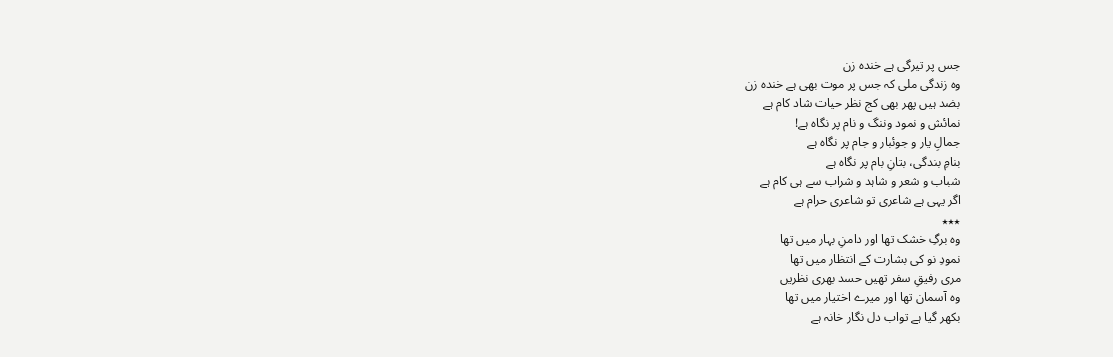جس پر تیرگی ہے خندہ زن
وہ زندگی ملی کہ جس پر موت بھی ہے خندہ زن
بضد ہیں پھر بھی کج نظر حیات شاد کام ہے
نمائش و نمود وننگ و نام پر نگاہ ہے!
جمالِ یار و جوئبار و جام پر نگاہ ہے
بنامِ بندگی، بتانِ بام پر نگاہ ہے
شباب و شعر و شاہد و شراب سے ہی کام ہے
اگر یہی ہے شاعری تو شاعری حرام ہے
٭٭٭
وہ برگِ خشک تھا اور دامنِ بہار میں تھا
نمودِ نو کی بشارت کے انتظار میں تھا
مری رفیقِ سفر تھیں حسد بھری نظریں
وہ آسمان تھا اور میرے اختیار میں تھا
بکھر گیا ہے تواب دل نگار خانہ ہے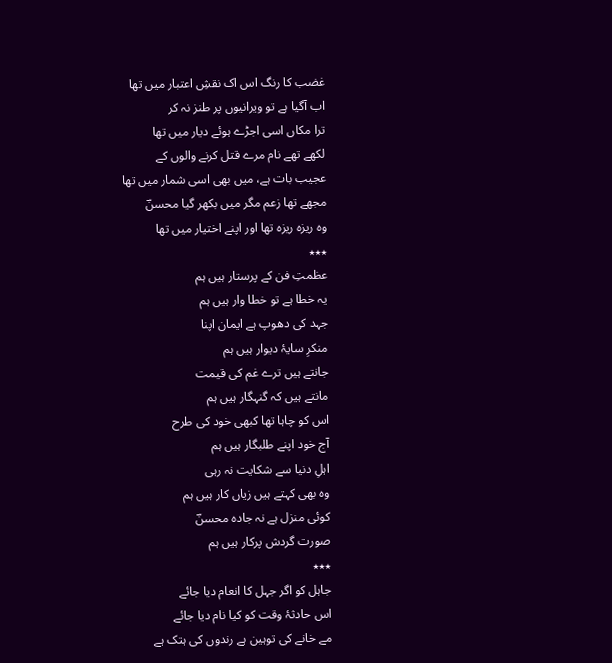غضب کا رنگ اس اک نقشِ اعتبار میں تھا
اب آگیا ہے تو ویرانیوں پر طنز نہ کر
ترا مکاں اسی اجڑے ہوئے دیار میں تھا
لکھے تھے نام مرے قتل کرنے والوں کے
عجیب بات ہے، میں بھی اسی شمار میں تھا
مجھے تھا زعم مگر میں بکھر گیا محسنؔ
وہ ریزہ ریزہ تھا اور اپنے اختیار میں تھا
٭٭٭
عظمتِ فن کے پرستار ہیں ہم
یہ خطا ہے تو خطا وار ہیں ہم
جہد کی دھوپ ہے ایمان اپنا
منکرِ سایۂ دیوار ہیں ہم
جانتے ہیں ترے غم کی قیمت
مانتے ہیں کہ گنہگار ہیں ہم
اس کو چاہا تھا کبھی خود کی طرح
آج خود اپنے طلبگار ہیں ہم
اہلِ دنیا سے شکایت نہ رہی
وہ بھی کہتے ہیں زیاں کار ہیں ہم
کوئی منزل ہے نہ جادہ محسنؔ
صورت گردش پرکار ہیں ہم
٭٭٭
جاہل کو اگر جہل کا انعام دیا جائے
اس حادثۂ وقت کو کیا نام دیا جائے
مے خانے کی توہین ہے رندوں کی ہتک ہے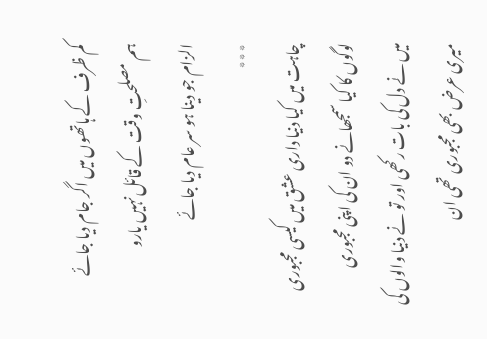کم ظرف کے ہاتھوں میں اگر جام دیا جائے
ہم مصلحتِ وقت کے قائل نہیں یارو
الزام جو دینا ہو سر عام دیا جائے
٭٭٭
چاہت میں کیا دنیا داری عشق میں کیسی مجبوری
لوگوں کا کیا سمجھانے دو ان کی اپنی مجبوری
میں نے دل کی بات رکھی اور تو نے دنیا والوں کی
میری عرض بھی مجبوری تھی ان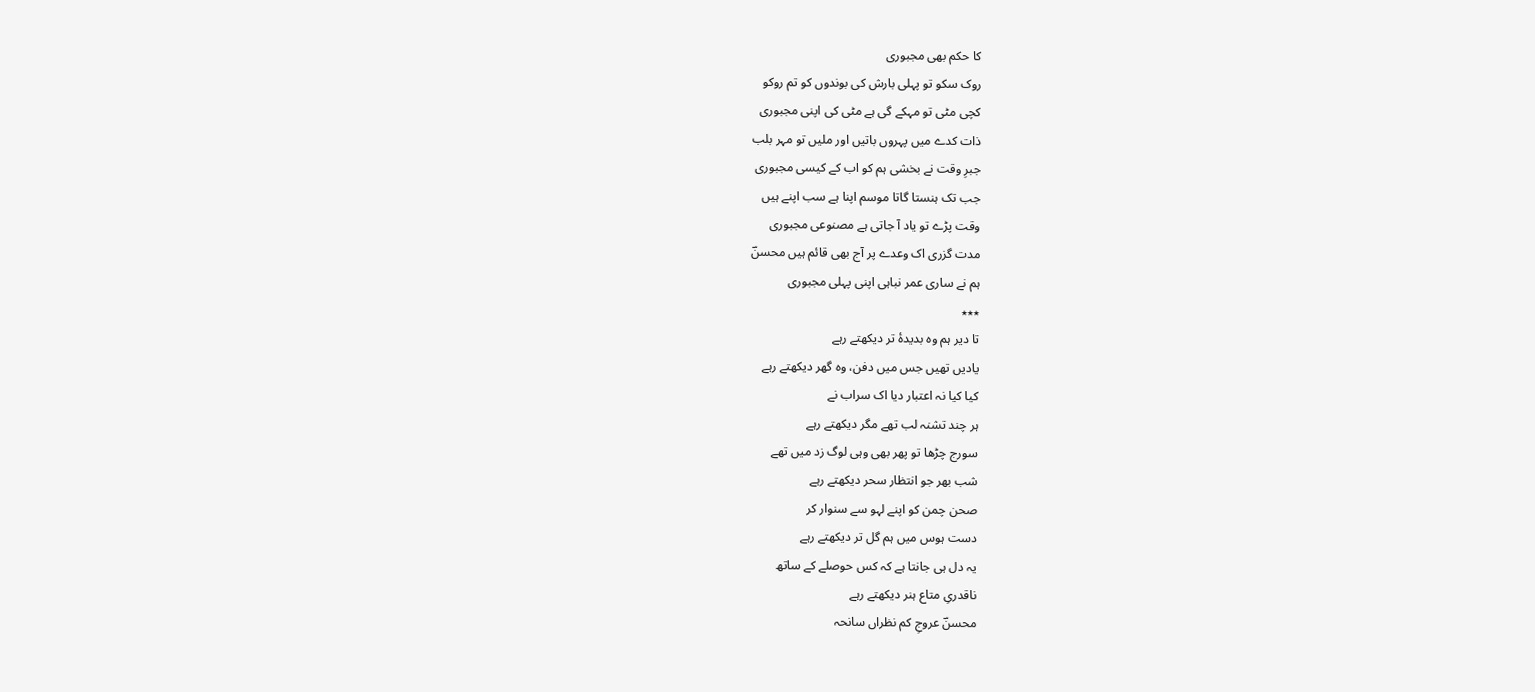کا حکم بھی مجبوری
روک سکو تو پہلی بارش کی بوندوں کو تم روکو
کچی مٹی تو مہکے گی ہے مٹی کی اپنی مجبوری
ذات کدے میں پہروں باتیں اور ملیں تو مہر بلب
جبرِ وقت نے بخشی ہم کو اب کے کیسی مجبوری
جب تک ہنستا گاتا موسم اپنا ہے سب اپنے ہیں
وقت پڑے تو یاد آ جاتی ہے مصنوعی مجبوری
مدت گزری اک وعدے پر آج بھی قائم ہیں محسنؔ
ہم نے ساری عمر نباہی اپنی پہلی مجبوری
٭٭٭
تا دیر ہم وہ بدیدۂ تر دیکھتے رہے
یادیں تھیں جس میں دفن، وہ گھر دیکھتے رہے
کیا کیا نہ اعتبار دیا اک سراب نے
ہر چند تشنہ لب تھے مگر دیکھتے رہے
سورج چڑھا تو پھر بھی وہی لوگ زد میں تھے
شب بھر جو انتظار سحر دیکھتے رہے
صحن چمن کو اپنے لہو سے سنوار کر
دست ہوس میں ہم گل تر دیکھتے رہے
یہ دل ہی جانتا ہے کہ کس حوصلے کے ساتھ
ناقدریِ متاع ہنر دیکھتے رہے
محسنؔ عروجِ کم نظراں سانحہ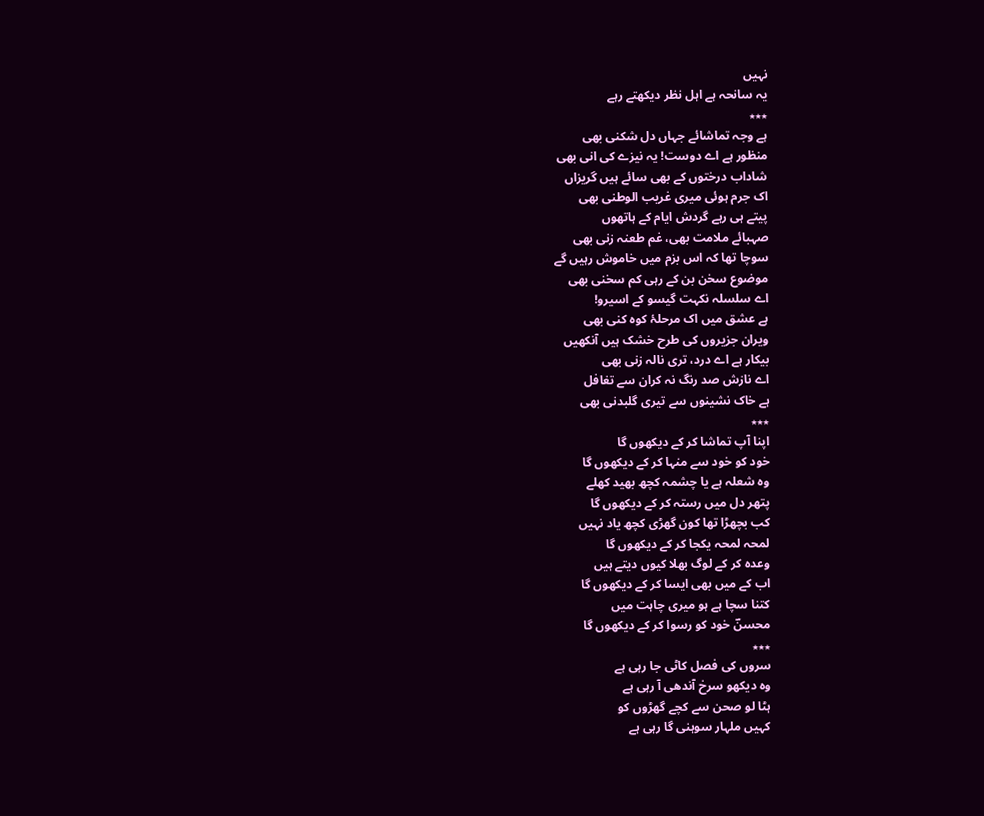نہیں
یہ سانحہ ہے اہل نظر دیکھتے رہے
٭٭٭
ہے وجہ تماشائے جہاں دل شکنی بھی
منظور ہے اے دوست! یہ نیزے کی انی بھی
شاداب درختوں کے بھی سائے ہیں گریزاں
اک جرم ہوئی میری غریب الوطنی بھی
پیتے ہی رہے گردش ایام کے ہاتھوں
صہبائے ملامت بھی، غم طعنہ زنی بھی
سوچا تھا کہ اس بزم میں خاموش رہیں گے
موضوع سخن بن کے رہی کم سخنی بھی
اے سلسلہ نکہت گیسو کے اسیرو!
ہے عشق میں اک مرحلۂ کوہ کنی بھی
ویران جزیروں کی طرح خشک ہیں آنکھیں
بیکار ہے اے درد، تری نالہ زنی بھی
اے نازش صد رنگ نہ کران سے تغافل
ہے خاک نشینوں سے تیری گلبدنی بھی
٭٭٭
اپنا آپ تماشا کر کے دیکھوں گا
خود کو خود سے منہا کر کے دیکھوں گا
وہ شعلہ ہے یا چشمہ کچھ بھید کھلے
پتھر دل میں رستہ کر کے دیکھوں گا
کب بچھڑا تھا کون گھڑی کچھ یاد نہیں
لمحہ لمحہ یکجا کر کے دیکھوں گا
وعدہ کر کے لوگ بھلا کیوں دیتے ہیں
اب کے میں بھی ایسا کر کے دیکھوں گا
کتنا سچا ہے ہو میری چاہت میں
محسنؔ خود کو رسوا کر کے دیکھوں گا
٭٭٭
سروں کی فصل کاٹی جا رہی ہے
وہ دیکھو سرخ آندھی آ رہی ہے
ہٹا لو صحن سے کچے گھڑوں کو
کہیں ملہار سوہنی گا رہی ہے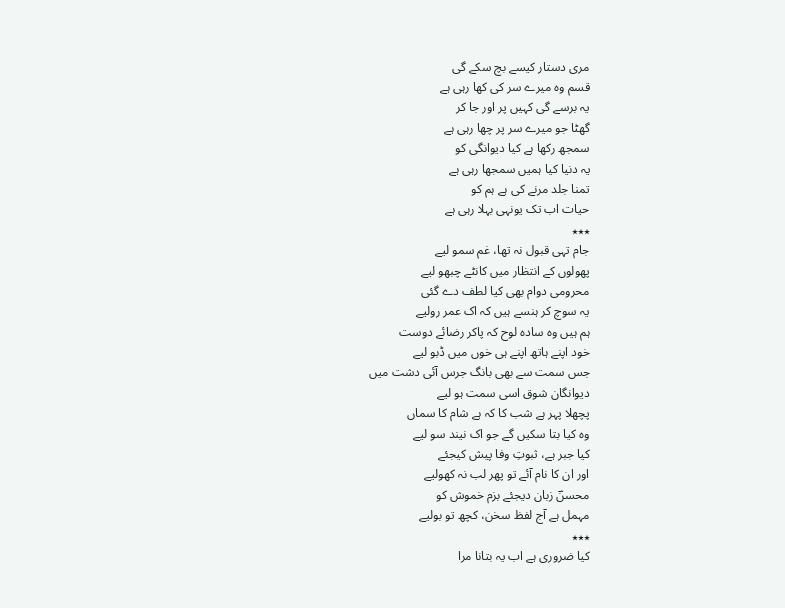مری دستار کیسے بچ سکے گی
قسم وہ میرے سر کی کھا رہی ہے
یہ برسے گی کہیں پر اور جا کر
گھٹا جو میرے سر پر چھا رہی ہے
سمجھ رکھا ہے کیا دیوانگی کو
یہ دنیا کیا ہمیں سمجھا رہی ہے
تمنا جلد مرنے کی ہے ہم کو
حیات اب تک یونہی بہلا رہی ہے
٭٭٭
جام تہی قبول نہ تھا، غم سمو لیے
پھولوں کے انتظار میں کانٹے چبھو لیے
محرومی دوام بھی کیا لطف دے گئی
یہ سوچ کر ہنسے ہیں کہ اک عمر رولیے
ہم ہیں وہ سادہ لوح کہ پاکر رضائے دوست
خود اپنے ہاتھ اپنے ہی خوں میں ڈبو لیے
جس سمت سے بھی بانگ جرس آئی دشت میں
دیوانگان شوق اسی سمت ہو لیے
پچھلا پہر ہے شب کا کہ ہے شام کا سماں
وہ کیا بتا سکیں گے جو اک نیند سو لیے
کیا جبر ہے، ثبوتِ وفا پیش کیجئے
اور ان کا نام آئے تو پھر لب نہ کھولیے
محسنؔ زبان دیجئے بزم خموش کو
مہمل ہے آج لفظ سخن، کچھ تو بولیے
٭٭٭
کیا ضروری ہے اب یہ بتانا مرا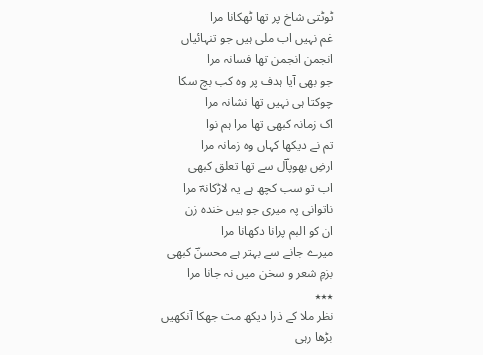ٹوٹتی شاخ پر تھا ٹھکانا مرا
غم نہیں اب ملی ہیں جو تنہائیاں
انجمن انجمن تھا فسانہ مرا
جو بھی آیا ہدف پر وہ کب بچ سکا
چوکتا ہی نہیں تھا نشانہ مرا
اک زمانہ کبھی تھا مرا ہم نوا
تم نے دیکھا کہاں وہ زمانہ مرا
ارضِ بھوپاؔل سے تھا تعلق کبھی
اب تو سب کچھ ہے یہ لاڑکانہؔ مرا
ناتوانی پہ میری جو ہیں خندہ زن
ان کو البم پرانا دکھانا مرا
میرے جانے سے بہتر ہے محسنؔ کبھی
بزمِ شعر و سخن میں نہ جانا مرا
٭٭٭
نظر ملا کے ذرا دیکھ مت جھکا آنکھیں
بڑھا رہی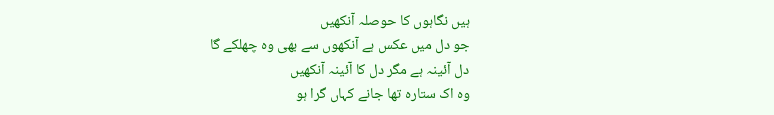ہیں نگاہوں کا حوصلہ آنکھیں
جو دل میں عکس ہے آنکھوں سے بھی وہ چھلکے گا
دل آئینہ ہے مگر دل کا آئینہ آنکھیں
وہ اک ستارہ تھا جانے کہاں گرا ہو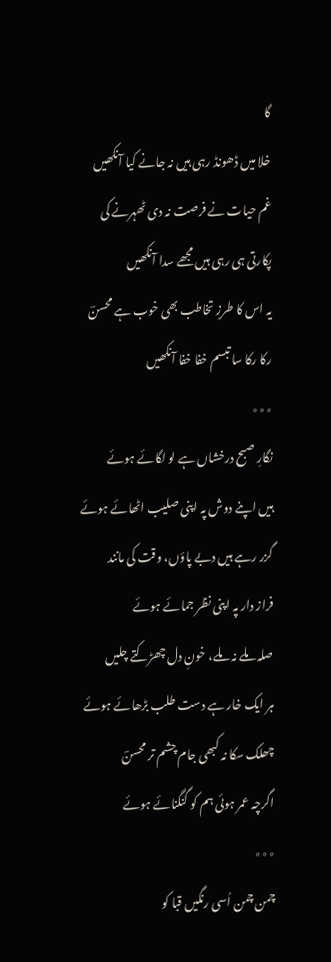گا
خلا میں ڈھونڈ رہی ہیں نہ جانے کیا آنکھیں
غم حیات نے فرصت نہ دی ٹھہرنے کی
پکارتی ہی رہی ہیں مجھے سدا آنکھیں
یہ اس کا طرزِ تخاطب بھی خوب ہے محسنؔ
رکا رکا سا تبسم خفا خفا آنکھیں
٭٭٭
نگارِ صبح درخشاں ہے لو لگائے ہوئے
ہیں اپنے دوش پہ اپنی صلیب اٹھائے ہوئے
گزر رہے ہیں دبے پاؤں، وقت کی مانند
فراز دار پہ اپنی نظر جمائے ہوئے
صلہ ملے نہ ملے، خونِ دل چھڑکتے چلیں
ہر ایک خار ہے دست طلب بڑھائے ہوئے
چھلک سکا نہ کبھی جام چشم تر محسنؔ
اگرچہ عمر ہوئی ہم کو گنگنائے ہوئے
٭٭٭
چمن چمن اُسی رنگیں قبا کو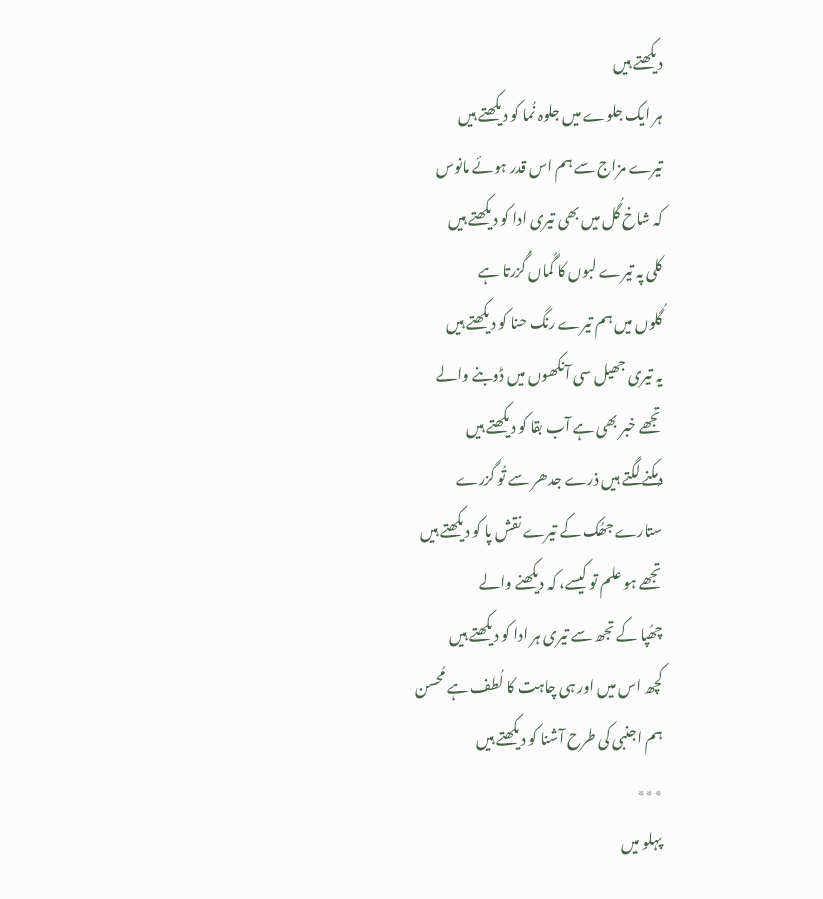دیکھتے ہیں
ہر ایک جلوے میں جلوہ نُما کو دیکھتے ہیں
تیرے مزاج سے ہم اس قدر ہوئے مانوس
کہ شاخ گُل میں بھی تیری ادا کو دیکھتے ہیں
کلی پہ تیرے لبوں کا گُماں گُزرتا ہے
گُلوں میں ہم تیرے رنگ حنا کو دیکھتے ہیں
یہ تیری جھیل سی آنکھوں میں ڈوبنے والے
تجھے خبر بھی ہے آب بقا کو دیکھتے ہیں
دمکنے لگتے ہیں ذرے جدھر سے تُو گزرے
ستارے جھُک کے تیرے نقش پا کو دیکھتے ہیں
تجھے ہو علم تو کیسے، کہ دیکھنے والے
چھُپا کے تجھ سے تیری ہر ادا کو دیکھتے ہیں
کچھ اس میں اور ہی چاہت کا لُطف ہے مُحسن
ہم اجنبی کی طرح آشنا کو دیکھتے ہیں
٭٭٭
پہلو میں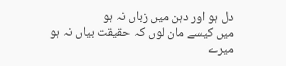دل ہو اور دہن میں زباں نہ ہو
میں کیسے مان لوں کہ حقیقت بیاں نہ ہو
میرے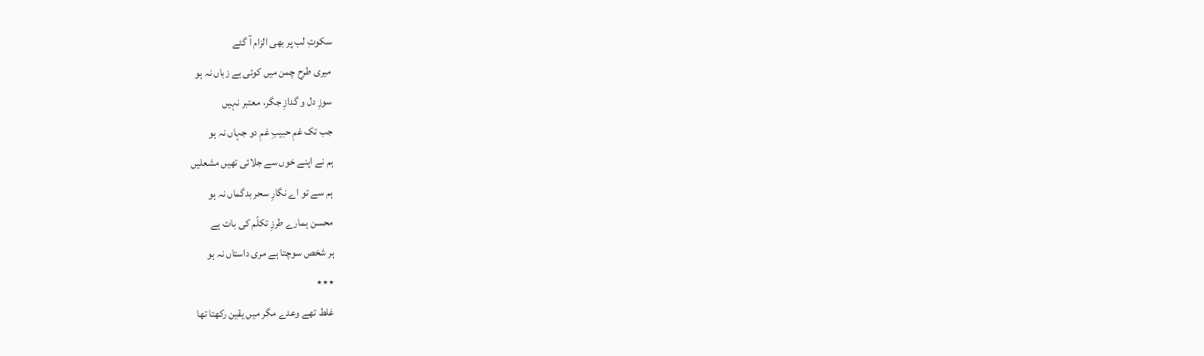سکوتِ لب پر بھی الزام آ گئے
میری طرح چمن میں کوئی بے زباں نہ ہو
سوزِ دل و گدازِ جگر، معتبر نہیں
جب تک غمِ حبیبِ غمِ دو جہاں نہ ہو
ہم نے اپنے خوں سے جلائی تھیں مشعلیں
ہم سے تو اے نگارِ سحر بدگماں نہ ہو
محسن ہمارے طرزِ تکلّم کی بات ہے
ہر شخص سوچتا ہے مری داستاں نہ ہو
٭٭٭
غلط تھے وعدے مگر میں یقین رکھتا تھا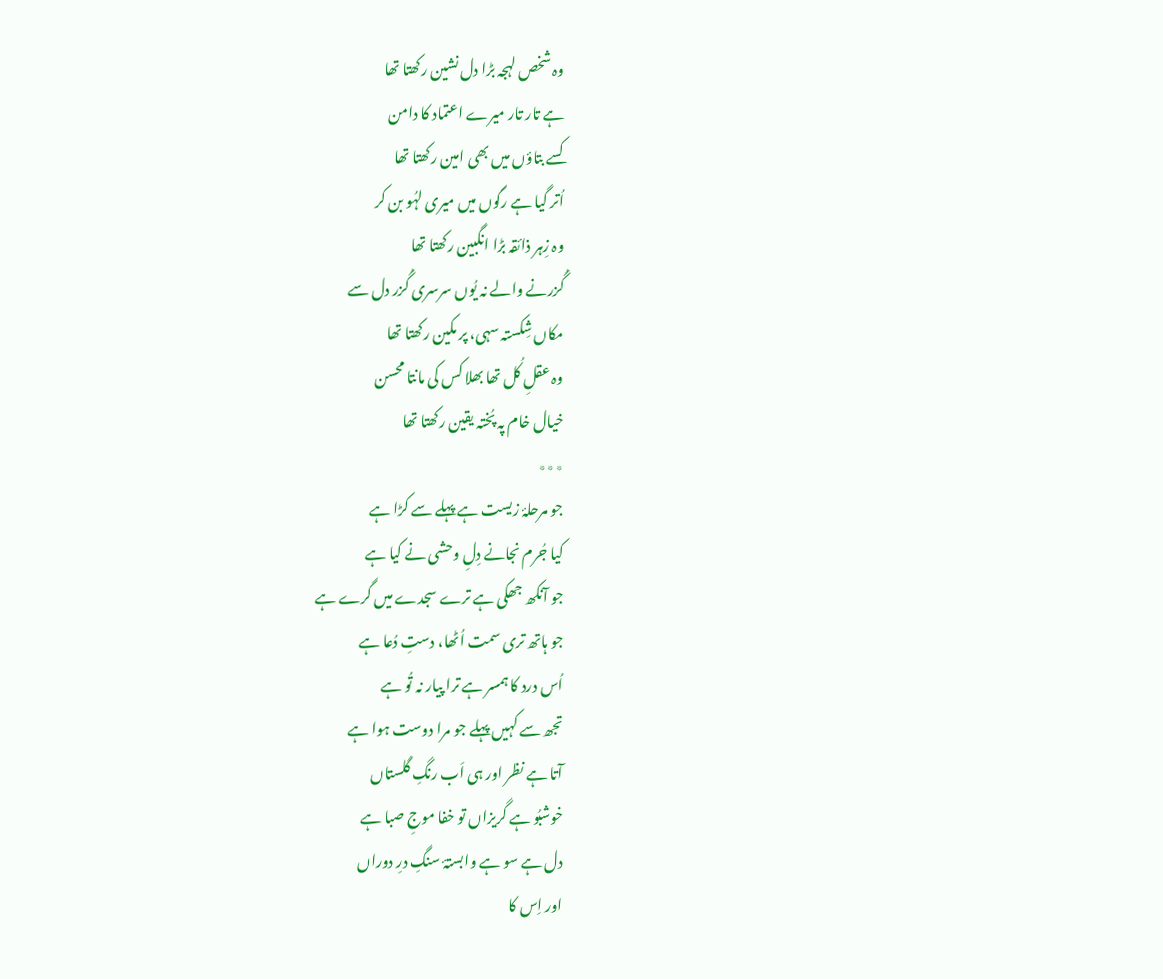وہ شخص لہجہ بڑا دل نشین رکھتا تھا
ہے تار تار میرے اعتماد کا دامن
کسے بتاؤں میں بھی امین رکھتا تھا
اُتر گیا ہے رگوں میں میری لہُو بن کر
وہ زِہر ذائقہ بڑا انگبین رکھتا تھا
گُزرنے والے نہ یُوں سرسری گُزر دل سے
مکاں شِکستہ سہی، پر مکین رکھتا تھا
وہ عقلِ کُل تھا بھلا کس کی مانتا محسن
خیال خام پہ پُختہ یقین رکھتا تھا
٭٭٭
جو مرحلۂ زیست ہے پہلے سے کڑا ہے
کیا جُرم نجانے دِلِ وحشی نے کیا ہے
جو آنکھ جھکی ہے ترے سجدے میں گرے ہے
جو ہاتھ تری سمت اُٹھا، دستِ دُعا ہے
اُس درد کا ہمسر ہے ترا پیار نہ تُو ہے
تجھ سے کہیں پہلے جو مرا دوست ہوا ہے
آتا ہے نظر اور ہی اَب رنگِ گلستاں
خوشبُو ہے گریزاں تو خفا موجِ صبا ہے
دل ہے سو ہے وابستۂ سنگِ درِ دوراں
اور اِس کا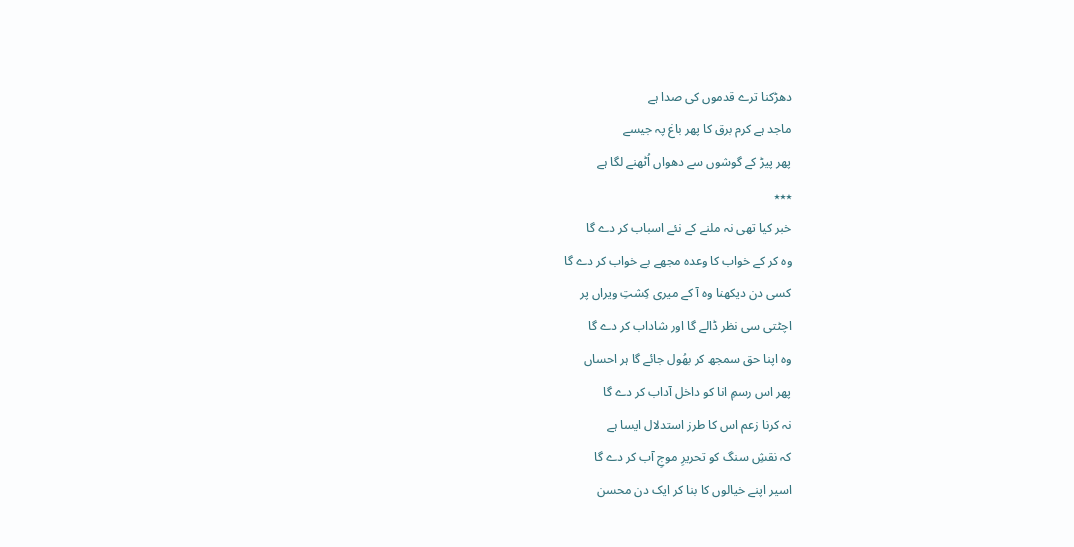دھڑکنا ترے قدموں کی صدا ہے
ماجد ہے کرم برق کا پھر باغ پہ جیسے
پھر پیڑ کے گوشوں سے دھواں اُٹھنے لگا ہے
٭٭٭
خبر کیا تھی نہ ملنے کے نئے اسباب کر دے گا
وہ کر کے خواب کا وعدہ مجھے بے خواب کر دے گا
کسی دن دیکھنا وہ آ کے میری کِشتِ ویراں پر
اچٹتی سی نظر ڈالے گا اور شاداب کر دے گا
وہ اپنا حق سمجھ کر بھُول جائے گا ہر احساں
پھر اس رسمِ انا کو داخل آداب کر دے گا
نہ کرنا زعم اس کا طرز استدلال ایسا ہے
کہ نقشِ سنگ کو تحریرِ موجِ آب کر دے گا
اسیر اپنے خیالوں کا بنا کر ایک دن محسن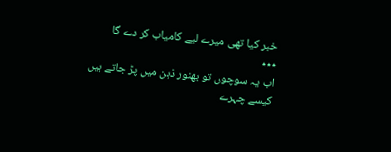خبر کیا تھی میرے لیے کامیاب کر دے گا
٭٭٭
اب یہ سوچوں تو بھنور ذہن میں پڑ جاتے ہیں
کیسے چہرے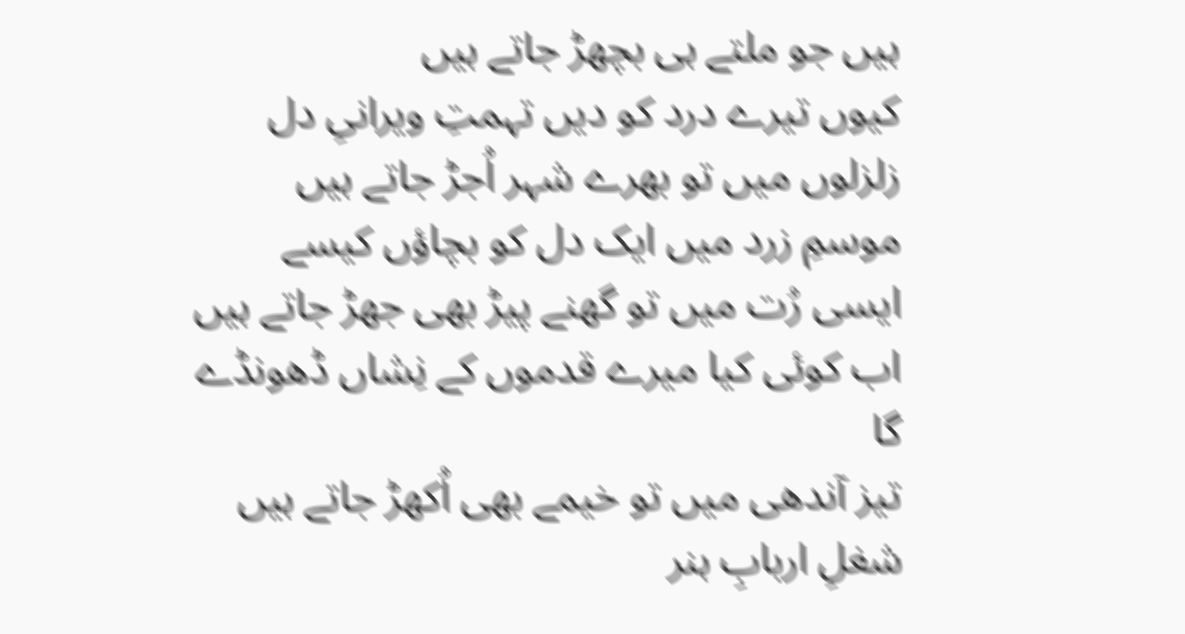ہیں جو ملتے ہی بچھڑ جاتے ہیں
کیوں تیرے درد کو دیں تہمتِ ویرانیِ دل
زلزلوں میں تو بھرے شہر اُجڑ جاتے ہیں
موسمِ زرد میں ایک دل کو بچاؤں کیسے
ایسی رُت میں تو گھنے پیڑ بھی جھڑ جاتے ہیں
اب کوئی کیا میرے قدموں کے نِشاں ڈھونڈے گا
تیز آندھی میں تو خیمے بھی اُکھڑ جاتے ہیں
شغلِ اربابِ ہنر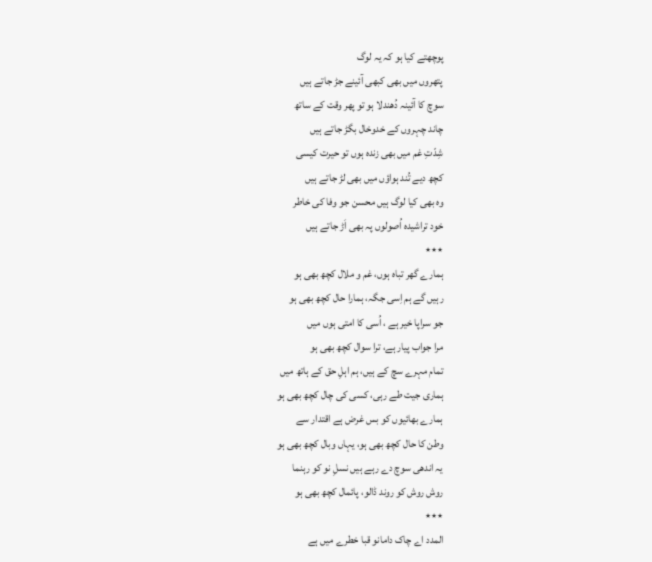پوچھتے کیا ہو کہ یہ لوگ
پتھروں میں بھی کبھی آئینے جڑ جاتے ہیں
سوچ کا آئینہ دُھندلا ہو تو پھر وقت کے ساتھ
چاند چہروں کے خدوخال بگڑ جاتے ہیں
شِدّتِ غم میں بھی زندہ ہوں تو حیرت کیسی
کچھ دیے تُند ہواؤں میں بھی لڑ جاتے ہیں
وہ بھی کیا لوگ ہیں محسن جو وفا کی خاطر
خود تراشیدہ اُصولوں پہ بھی اَڑ جاتے ہیں
٭٭٭
ہمارے گھر تباہ ہوں، غم و ملال کچھ بھی ہو
رہیں گے ہم اِسی جگہ، ہمارا حال کچھ بھی ہو
جو سراپا خیر ہے ، اُسی کا امتی ہوں میں
مرا جواب پیار ہے، ترا سوال کچھ بھی ہو
تمام مہرے سچ کے ہیں، ہم اہلِ حق کے ہاتھ میں
ہماری جیت طے رہی، کسی کی چال کچھ بھی ہو
ہمارے بھائیوں کو بس غرض ہے اقتدار سے
وطن کا حال کچھ بھی ہو، یہاں وبال کچھ بھی ہو
یہ اندھی سوچ دے رہے ہیں نسلِ نو کو رہنما
روش روش کو روند ڈالو، پائمال کچھ بھی ہو
٭٭٭
المدد اے چاک دامانو قبا خطرے میں ہے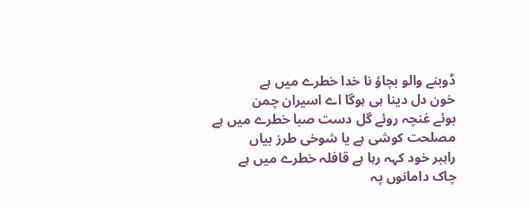ڈوبنے والو بچاؤ نا خدا خطرے میں ہے
خون دل دینا ہی ہوگا اے اسیران چمن
بوئے غنچہ روئے گل دست صبا خطرے میں ہے
مصلحت کوشی ہے یا شوخی طرز بیاں
راہبر خود کہہ رہا ہے قافلہ خطرے میں ہے
چاک دامانوں پہ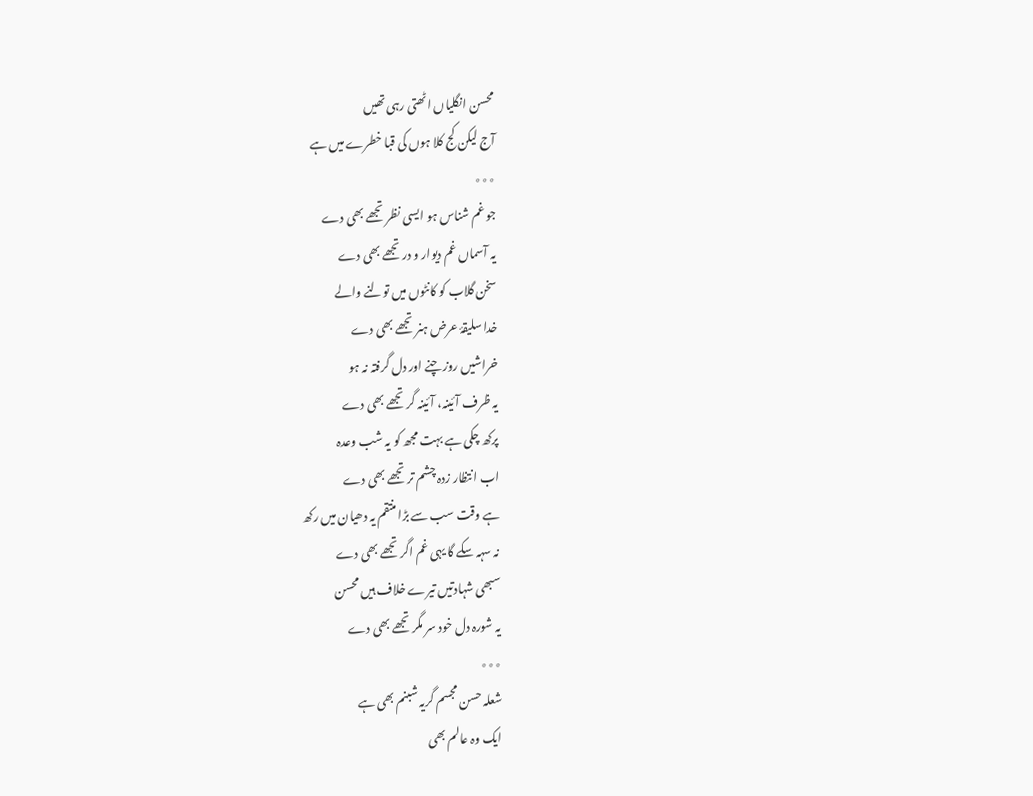محسن انگلیاں اٹھتی رہی تھیں
آج لیکن کج کلا ہوں کی قبا خطرے میں ہے
٭٭٭
جو غم شناس ہو ایسی نظر تجھے بھی دے
یہ آسماں غم دیوار و در تجھے بھی دے
سخن گلاب کو کانٹوں میں تولنے والے
خدا سلیقۂ عرض ہنر تجھے بھی دے
خراشیں روز چنے اور دل گرفتہ نہ ہو
یہ ظرف آئینہ، آئینہ گر تجھے بھی دے
پرکھ چکی ہے بہت مجھ کو یہ شب وعدہ
اب انتظار زدہ چشم تر تجھے بھی دے
ہے وقت سب سے بڑا منتقم یہ دھیان میں رکھ
نہ سہہ سکے گا یہی غم اگر تجھے بھی دے
سبھی شہادتیں تیرے خلاف ہیں محسن
یہ شورہ دل خود سر مگر تجھے بھی دے
٭٭٭
شعلہ حسن مجسم گریہ شبنم بھی ہے
ایک وہ عالم بھی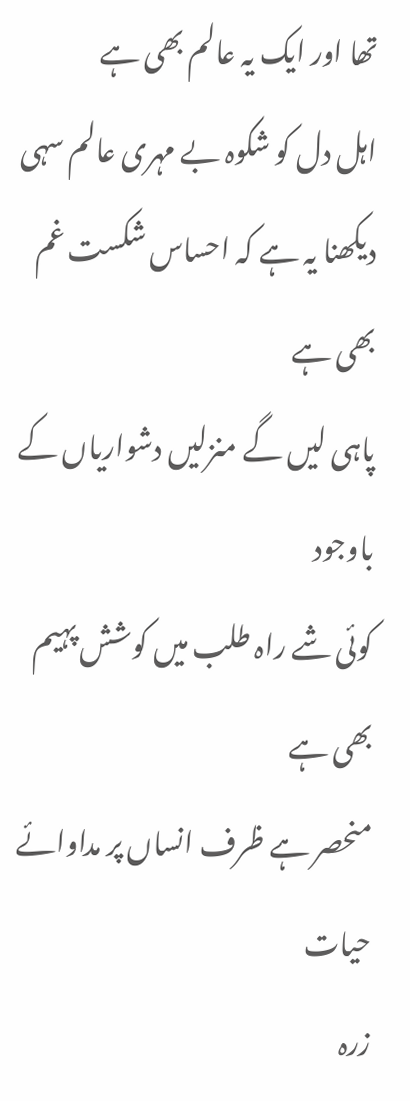تھا اور ایک یہ عالم بھی ہے
اہل دل کو شکوہ بے مہری عالم سہی
دیکھنا یہ ہے کہ احساس شکست غم بھی ہے
پاہی لیں گے منزلیں دشواریاں کے باوجود
کوئی شے راہ طلب میں کوشش پہیم بھی ہے
منحصر ہے ظرف انساں پر مداوائے حیات
زرہ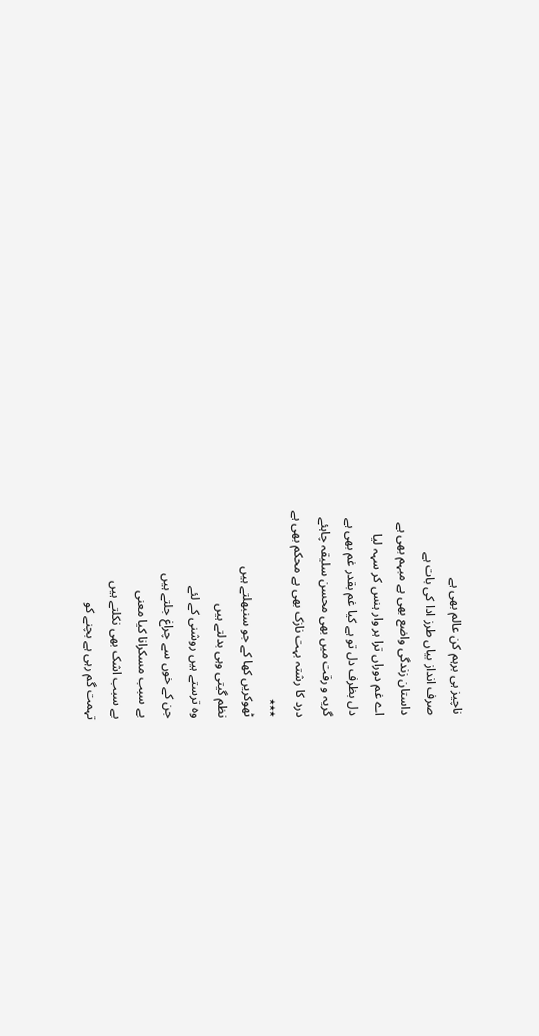ناچیز ہی برہم کن عالم بھی ہے
صرف انداز بیاں طرز ادا کی بات ہے
داستان زندگی واضع بھی ہے مبہم بھی ہے
اے غم دوراں ترا ہر وار ہنس کر سہہ لیا
دل بظرف دل تو ہے کیا غم بقدر غم بھی ہے
گریہ و رقت میں بھی محسن سلیقہ چاہئے
درد کا رشتہ بہت نازک بھی ہے محکم بھی ہے
٭٭٭
ٹھوکریں کھا کے جو سنبھلتے ہیں
نظم گیتی وہی بدلتے ہیں
وہ ترستے ہیں روشنی کے لئے
جن کے خوں سے چراغ جلتے ہیں
بے سبب مسکرانا کیا معنی
بے سبب اشک بھی نکلتے ہیں
تہمت گم رہی ہے بچنے کو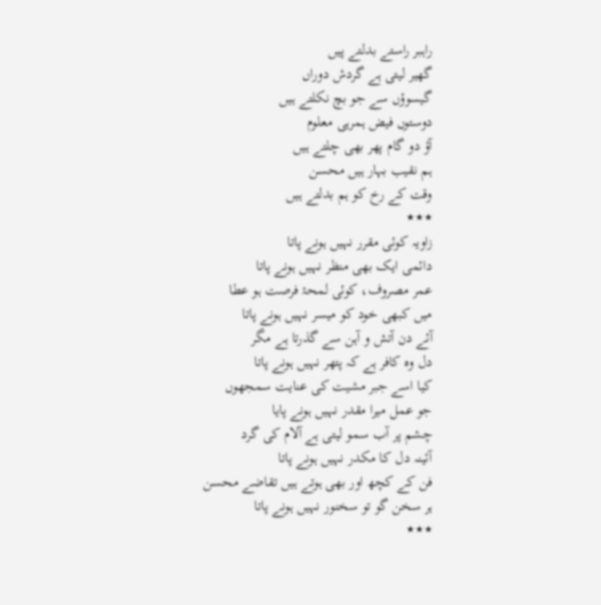راہبر راستے بدلتے پیں
گھیر لیتی ہے گردش دوراں
گیسوؤں سے جو بچ نکلتے ہیں
دوستوں فیض ہمرہی معلوم
آؤ دو گام پھر بھی چلتے ہیں
ہم نقیب بہار ہیں محسن
وقت کے رخ کو ہم بدلتے ہیں
٭٭٭
زاویہ کوئی مقرر نہیں ہونے پاتا
دائمی ایک بھی منظر نہیں ہونے پاتا
عمر مصروف، کوئی لمحۂ فرصت ہو عطا
میں کبھی خود کو میسر نہیں ہونے پاتا
آئے دن آتش و آہن سے گذرتا ہے مگر
دل وہ کافر ہے کہ پتھر نہیں ہونے پاتا
کیا اسے جبر مشیت کی عنایت سمجھوں
جو عمل میرا مقدر نہیں ہونے پایا
چشم پر آب سمو لیتی ہے آلام کی گرد
آئینہ دل کا مکدر نہیں ہونے پاتا
فن کے کچھ اور بھی ہوتے ہیں تقاضے محسن
ہر سخن گو تو سخنور نہیں ہونے پاتا
٭٭٭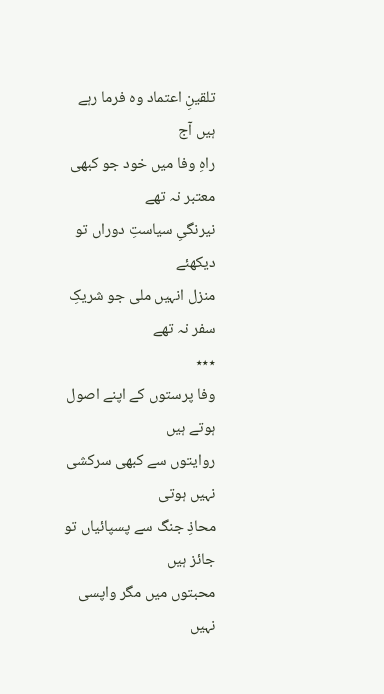تلقینِ اعتماد وہ فرما رہے ہیں آج
راہِ وفا میں خود جو کبھی معتبر نہ تھے
نیرنگیِ سیاستِ دوراں تو دیکھئے
منزل انہیں ملی جو شریکِ سفر نہ تھے
٭٭٭
وفا پرستوں کے اپنے اصول ہوتے ہیں
روایتوں سے کبھی سرکشی نہیں ہوتی
محاذِ جنگ سے پسپائیاں تو جائز ہیں
محبتوں میں مگر واپسی نہیں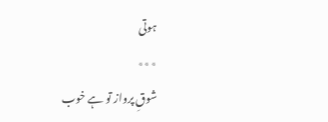ہوتی
٭٭٭
شوقِ پرواز تو ہے خوب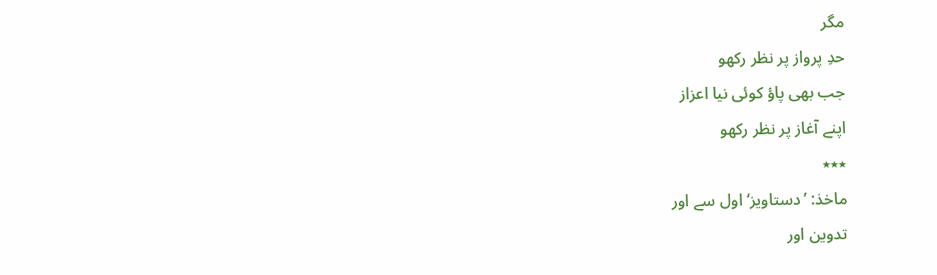مگر
حدِ پرواز پر نظر رکھو
جب بھی پاؤ کوئی نیا اعزاز
اپنے آغاز پر نظر رکھو
٭٭٭
ماخذ: ’دستاویز‘ اول سے اور
تدوین اور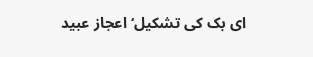ای بک کی تشکیل‘ اعجاز عبید